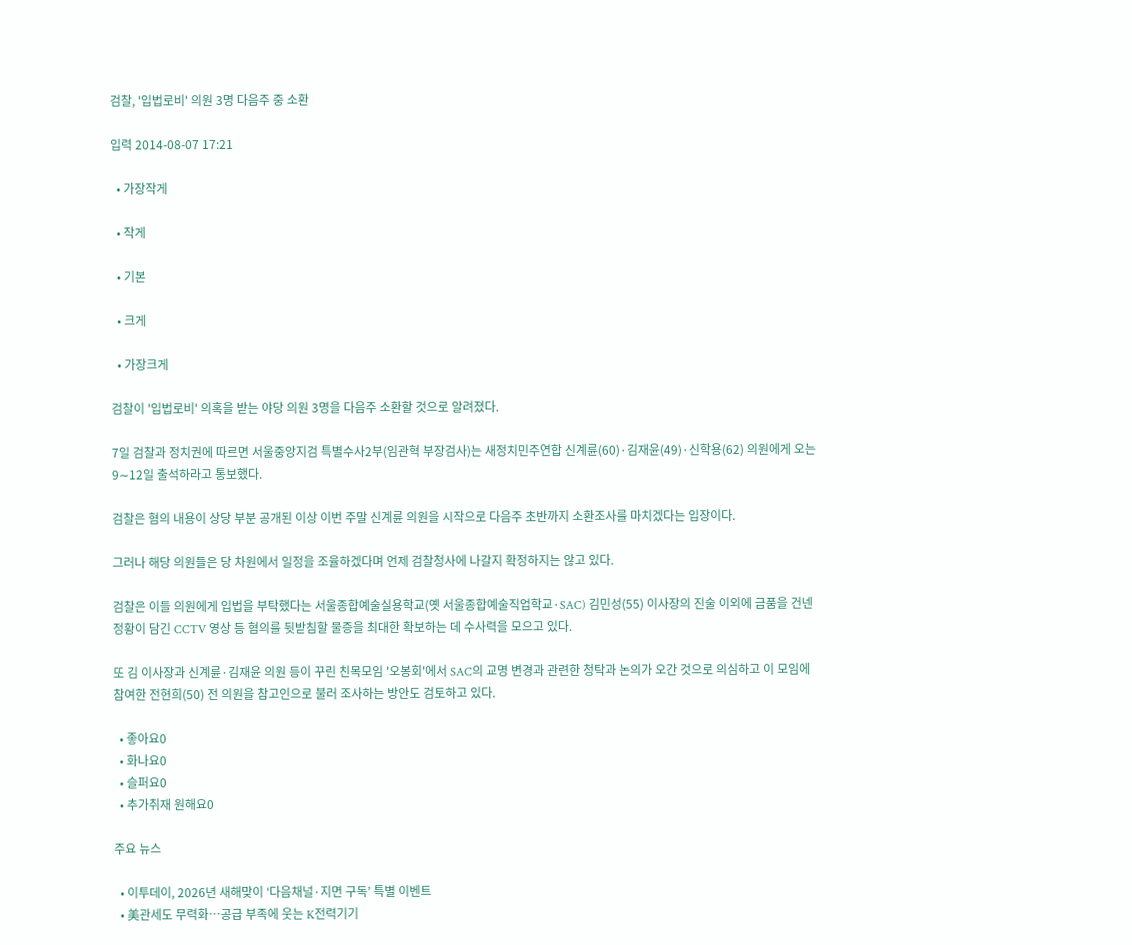검찰, '입법로비' 의원 3명 다음주 중 소환

입력 2014-08-07 17:21

  • 가장작게

  • 작게

  • 기본

  • 크게

  • 가장크게

검찰이 '입법로비' 의혹을 받는 야당 의원 3명을 다음주 소환할 것으로 알려졌다.

7일 검찰과 정치권에 따르면 서울중앙지검 특별수사2부(임관혁 부장검사)는 새정치민주연합 신계륜(60)·김재윤(49)·신학용(62) 의원에게 오는 9∼12일 출석하라고 통보했다.

검찰은 혐의 내용이 상당 부분 공개된 이상 이번 주말 신계륜 의원을 시작으로 다음주 초반까지 소환조사를 마치겠다는 입장이다.

그러나 해당 의원들은 당 차원에서 일정을 조율하겠다며 언제 검찰청사에 나갈지 확정하지는 않고 있다.

검찰은 이들 의원에게 입법을 부탁했다는 서울종합예술실용학교(옛 서울종합예술직업학교·SAC) 김민성(55) 이사장의 진술 이외에 금품을 건넨 정황이 담긴 CCTV 영상 등 혐의를 뒷받침할 물증을 최대한 확보하는 데 수사력을 모으고 있다.

또 김 이사장과 신계륜·김재윤 의원 등이 꾸린 친목모임 '오봉회'에서 SAC의 교명 변경과 관련한 청탁과 논의가 오간 것으로 의심하고 이 모임에 참여한 전현희(50) 전 의원을 참고인으로 불러 조사하는 방안도 검토하고 있다.

  • 좋아요0
  • 화나요0
  • 슬퍼요0
  • 추가취재 원해요0

주요 뉴스

  • 이투데이, 2026년 새해맞이 ‘다음채널·지면 구독’ 특별 이벤트
  • 美관세도 무력화…공급 부족에 웃는 K전력기기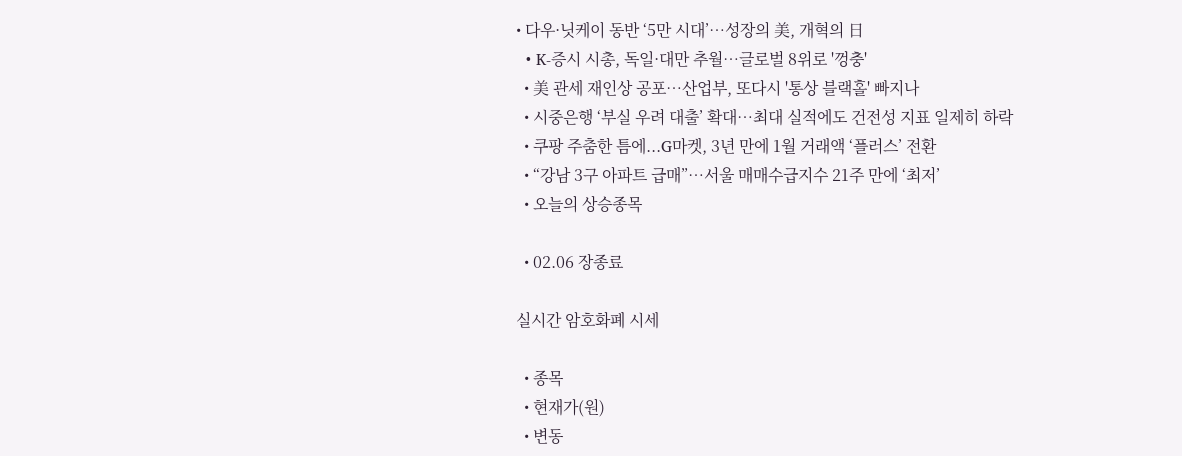• 다우·닛케이 동반 ‘5만 시대’⋯성장의 美, 개혁의 日
  • K-증시 시총, 독일·대만 추월…글로벌 8위로 '껑충'
  • 美 관세 재인상 공포⋯산업부, 또다시 '통상 블랙홀' 빠지나
  • 시중은행 ‘부실 우려 대출’ 확대…최대 실적에도 건전성 지표 일제히 하락
  • 쿠팡 주춤한 틈에...G마켓, 3년 만에 1월 거래액 ‘플러스’ 전환
  • “강남 3구 아파트 급매”…서울 매매수급지수 21주 만에 ‘최저’
  • 오늘의 상승종목

  • 02.06 장종료

실시간 암호화폐 시세

  • 종목
  • 현재가(원)
  • 변동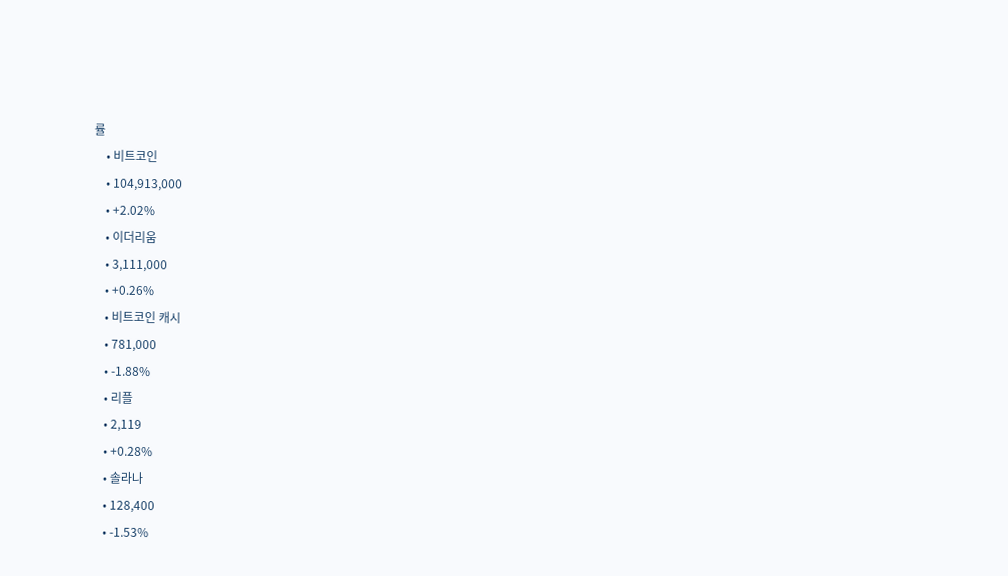률
    • 비트코인
    • 104,913,000
    • +2.02%
    • 이더리움
    • 3,111,000
    • +0.26%
    • 비트코인 캐시
    • 781,000
    • -1.88%
    • 리플
    • 2,119
    • +0.28%
    • 솔라나
    • 128,400
    • -1.53%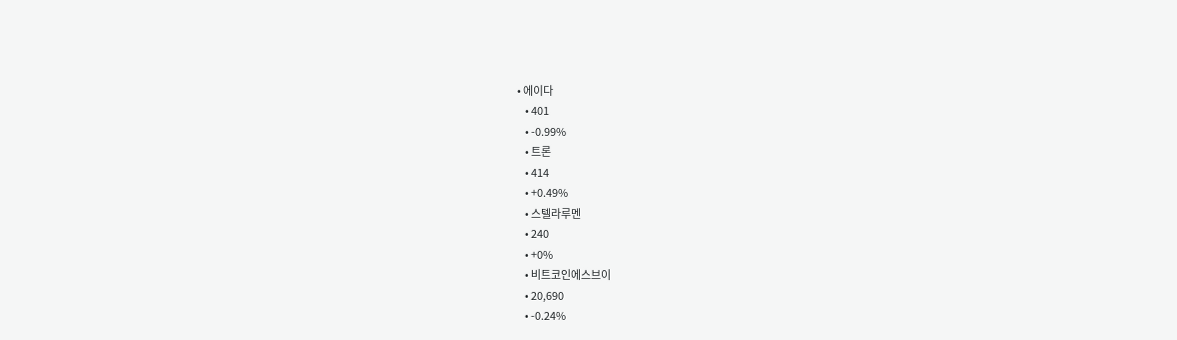• 에이다
    • 401
    • -0.99%
    • 트론
    • 414
    • +0.49%
    • 스텔라루멘
    • 240
    • +0%
    • 비트코인에스브이
    • 20,690
    • -0.24%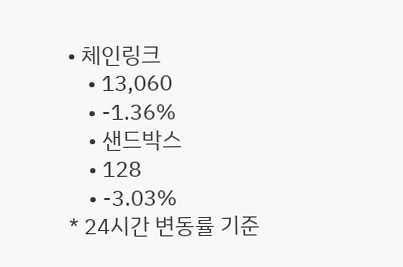• 체인링크
    • 13,060
    • -1.36%
    • 샌드박스
    • 128
    • -3.03%
* 24시간 변동률 기준